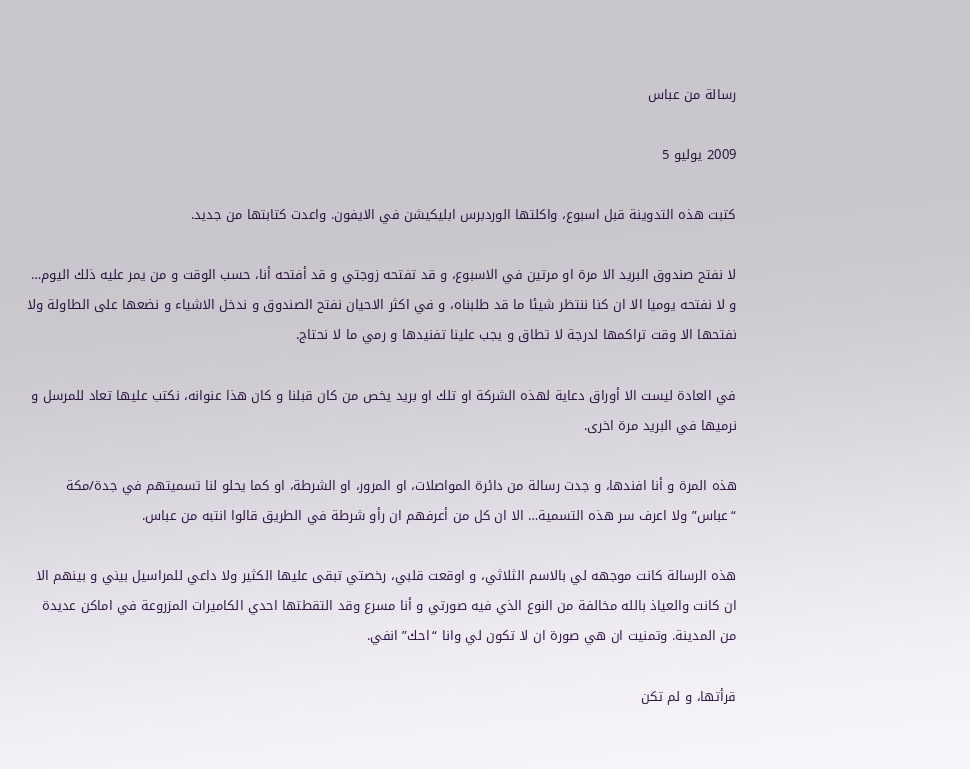رسالة من عباس

2009 يوليو 5

كتبت هذه التدوينة قبل اسبوع، واكلتها الوردبرس ابليكيشن في الايفون. واعدت كتابتها من جديد.

لا نفتح صندوق البريد الا مرة او مرتين في الاسبوع، و قد تفتحه زوجتي و قد أفتحه أنا، حسب الوقت و من يمر عليه ذلك اليوم… و لا نفتحه يوميا الا ان كنا ننتظر شيئا ما قد طلبناه، و في اكثر الاحيان نفتح الصندوق و ندخل الاشياء و نضعها على الطاولة ولا نفتحها الا وقت تراكمها لدرجة لا تطاق و يجب علينا تفنيدها و رمي ما لا نحتاج.

في العادة ليست الا أوراق دعاية لهذه الشركة او تلك او بريد يخص من كان قبلنا و كان هذا عنوانه، نكتب عليها تعاد للمرسل و نرميها في البريد مرة اخرى.

هذه المرة و أنا افندها، و جدت رسالة من دائرة المواصلات، او المرور، او الشرطة، او كما يحلو لنا تسميتهم في جدة/مكة “عباس” ولا اعرف سر هذه التسمية… الا ان كل من أعرفهم ان رأو شرطة في الطريق قالوا انتبه من عباس.

هذه الرسالة كانت موجهه لي بالاسم الثلاثي، و اوقعت قلبي، رخصتي تبقى عليها الكثير ولا داعي للمراسيل بيني و بينهم الا ان كانت والعياذ بالله مخالفة من النوع الذي فيه صورتي و أنا مسرع وقد التقطتها احدي الكاميرات المزروعة في اماكن عديدة من المدينة. وتمنيت ان هي صورة ان لا تكون لي وانا “احك” انفي.

قرأتها، و لم تكن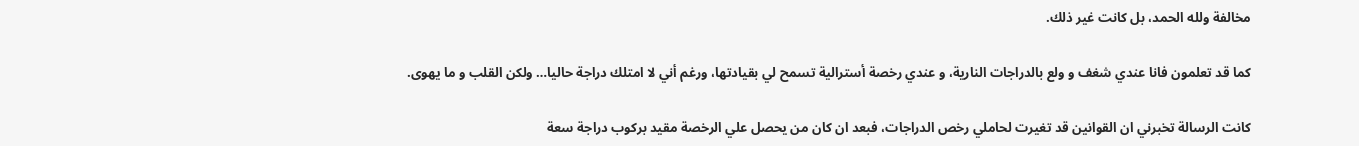مخالفة ولله الحمد، بل كانت غير ذلك.

كما قد تعلمون فانا عندي شغف و ولع بالدراجات النارية، و عندي رخصة أسترالية تسمح لي بقيادتها، ورغم أني لا امتلك دراجة حاليا… ولكن القلب و ما يهوى.

كانت الرسالة تخبرني ان القوانين قد تغيرت لحاملي رخص الدراجات، فبعد ان كان من يحصل علي الرخصة مقيد بركوب دراجة سعة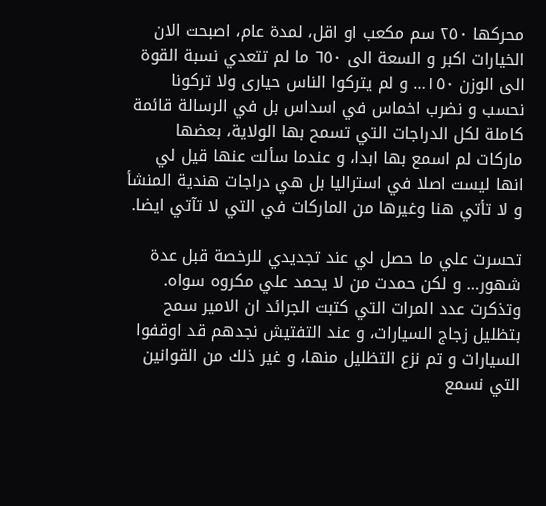محركها ٢٥٠ سم مكعب او اقل، لمدة عام، اصبحت الان الخيارات اكبر و السعة الى ٦٥٠ ما لم تتعدي نسبة القوة الى الوزن ١٥٠… و لم يتركوا الناس حيارى ولا تركونا نحسب و نضرب اخماس في اسداس بل في الرسالة قائمة كاملة لكل الدراجات التي تسمح بها الولاية، بعضها ماركات لم اسمع بها ابدا، و عندما سألت عنها قيل لي انها ليست اصلا في استراليا بل هي دراجات هندية المنشأ و لا تأتي هنا وغيرها من الماركات في التي لا تآتي ايضا.

تحسرت علي ما حصل لي عند تجديدي للرخصة قبل عدة شهور… و لكن حمدت من لا يحمد علي مكروه سواه.  وتذكرت عدد المرات التي كتبت الجرائد ان الامير سمح بتظليل زجاج السيارات، و عند التفتيش نجدهم قد اوقفوا السيارات و تم نزع التظليل منها، و غير ذلك من القوانين التي نسمع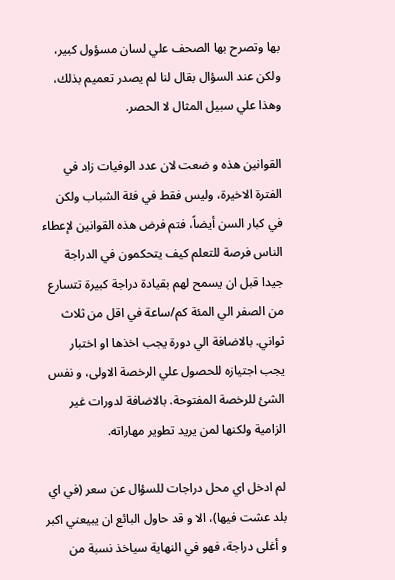بها وتصرح بها الصحف علي لسان مسؤول كبير، ولكن عند السؤال بقال لنا لم يصدر تعميم بذلك، وهذا علي سبيل المثال لا الحصر.

القوانين هذه و ضعت لان عدد الوفيات زاد في الفترة الاخيرة، وليس فقط في فئة الشباب ولكن في كبار السن أيضاً، فتم فرض هذه القوانين لإعطاء الناس فرصة للتعلم كيف يتحكمون في الدراجة جيدا قبل ان يسمح لهم بقيادة دراجة كبيرة تتسارع من الصفر الي المئة كم/ساعة في اقل من ثلاث ثواني. بالاضافة الي دورة يجب اخذها او اختبار يجب اجتيازه للحصول علي الرخصة الاولى، و نفس الشئ للرخصة المفتوحة. بالاضافة لدورات غير الزامية ولكنها لمن يريد تطوير مهاراته.

لم ادخل اي محل دراجات للسؤال عن سعر (في اي بلد عشت فيها)، الا و قد حاول البائع ان يبيعني اكبر و أغلى دراجة، فهو في النهاية سياخذ نسبة من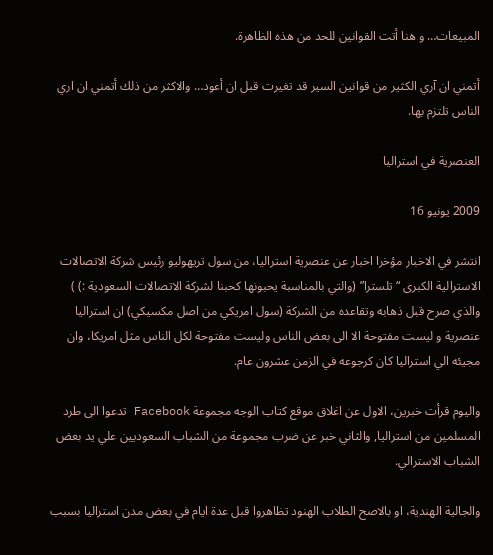المبيعات… و هنا أتت القوانين للحد من هذه الظاهرة.

أتمني ان آري الكثير من قوانين السير قد تغيرت قبل ان أعود… والاكثر من ذلك أتمني ان اري الناس تلتزم بها.

العنصرية في استراليا

2009 يونيو 16

انتشر في الاخبار مؤخرا اخبار عن عنصرية استراليا، من سول تريهوليو رئيس شركة الاتصالات الاسترالية الكبرى “تلسترا” (والتي بالمناسبة يحبونها كحبنا لشركة الاتصالات السعودية :) ) والذي صرح قبل ذهابه وتقاعده من الشركة (سول امريكي من اصل مكسيكي) ان استراليا عنصرية و ليست مفتوحة الا الى بعض الناس وليست مفتوحة لكل الناس مثل امريكا، وان مجيئه الي استراليا كان كرجوعه في الزمن عشرون عام.

واليوم قرأت خبرين، الاول عن اغلاق موقع كتاب الوجه مجموعة Facebook تدعوا الى طرد المسلمين من استراليا, والثاني خبر عن ضرب مجموعة من الشباب السعوديين علي يد بعض الشباب الاسترالي.

والجالية الهندية، او بالاصح الطلاب الهنود تظاهروا قبل عدة ايام في بعض مدن استراليا بسبب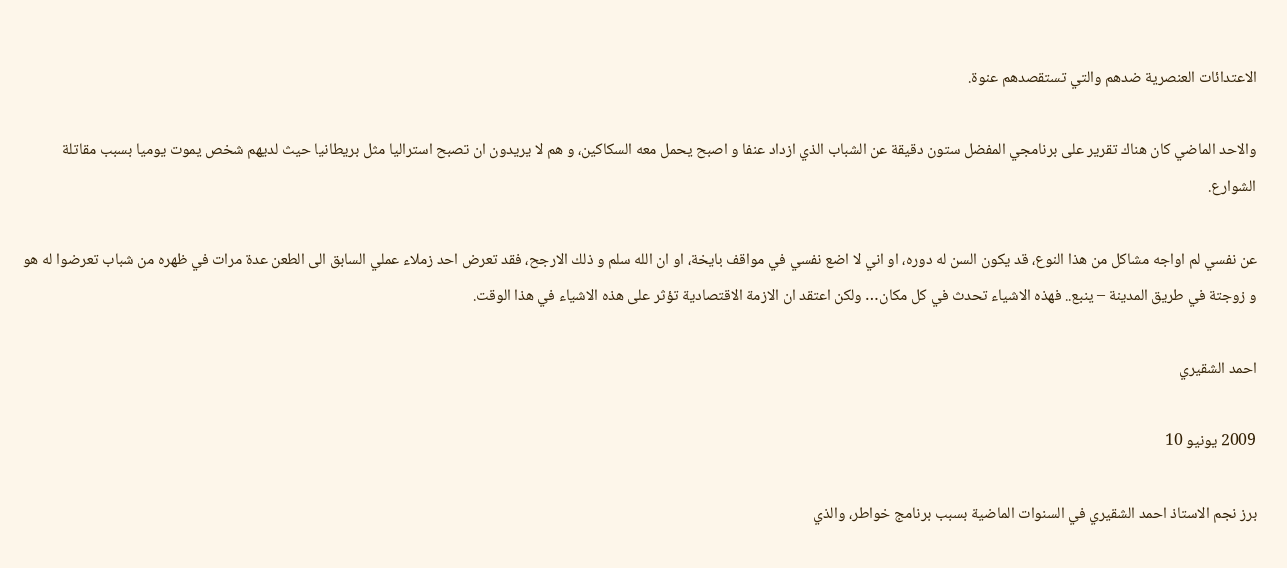الاعتدائات العنصرية ضدهم والتي تستقصدهم عنوة.

والاحد الماضي كان هناك تقرير على برنامجي المفضل ستون دقيقة عن الشباب الذي ازداد عنفا و اصبح يحمل معه السكاكين، و هم لا يريدون ان تصبح استراليا مثل بريطانيا حيث لديهم شخص يموت يوميا بسبب مقاتلة الشوارع.

عن نفسي لم اواجه مشاكل من هذا النوع، قد يكون السن له دوره، او اني لا اضع نفسي في مواقف بايخة، او ان الله سلم و ذلك الارجح، فقد تعرض احد زملاء عملي السابق الى الطعن عدة مرات في ظهره من شباب تعرضوا له هو و زوجتة في طريق المدينة – ينبع.. فهذه الاشياء تحدث في كل مكان… ولكن اعتقد ان الازمة الاقتصادية تؤثر على هذه الاشياء في هذا الوقت.

احمد الشقيري

2009 يونيو 10

برز نجم الاستاذ احمد الشقيري في السنوات الماضية بسبب برنامج خواطر، والذي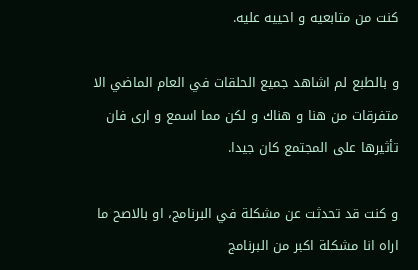كنت من متابعيه و احييه عليه.

و بالطبع لم اشاهد جميع الحلقات في العام الماضي الا متفرقات من هنا و هناك و لكن مما اسمع و ارى فان تأثيرها على المجتمع كان جيدا.

و كنت قد تحدثت عن مشكلة في البرنامج، او بالاصح ما اراه انا مشكلة اكبر من البرنامج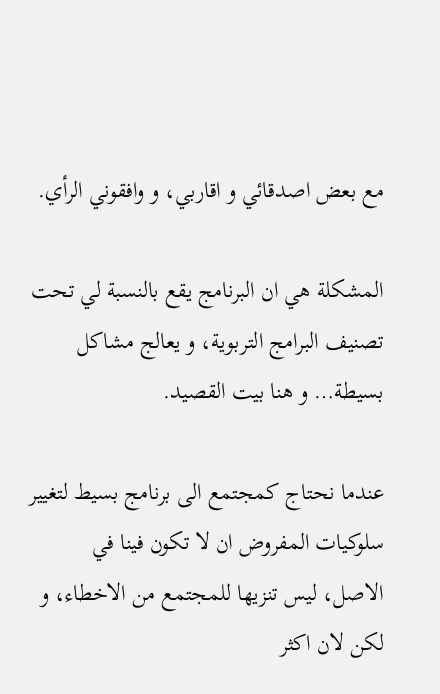مع بعض اصدقائي و اقاربي، و وافقوني الرأي.

المشكلة هي ان البرنامج يقع بالنسبة لي تحت تصنيف البرامج التربوية، و يعالج مشاكل بسيطة… و هنا بيت القصيد.

عندما نحتاج كمجتمع الى برنامج بسيط لتغيير سلوكيات المفروض ان لا تكون فينا في الاصل، ليس تنزيها للمجتمع من الاخطاء، و لكن لان اكثر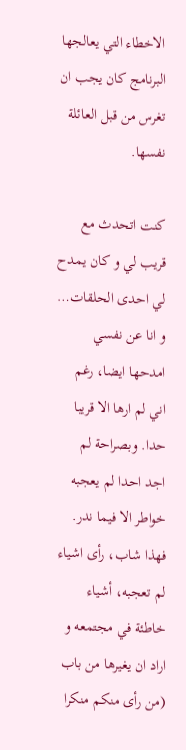الاخطاء التي يعالجها البرنامج كان يجب ان تغرس من قبل العائلة نفسها.

كنت اتحدث مع قريب لي و كان يمدح لي احدى الحلقات… و انا عن نفسي امدحها ايضا، رغم اني لم ارها الا قريبا حدا. وبصراحة لم اجد احدا لم يعجبه خواطر الا فيما ندر. فهذا شاب، رأى اشياء لم تعجبه، أشياء خاطئة في مجتمعه و اراد ان يغيرها من باب (من رأى منكم منكرا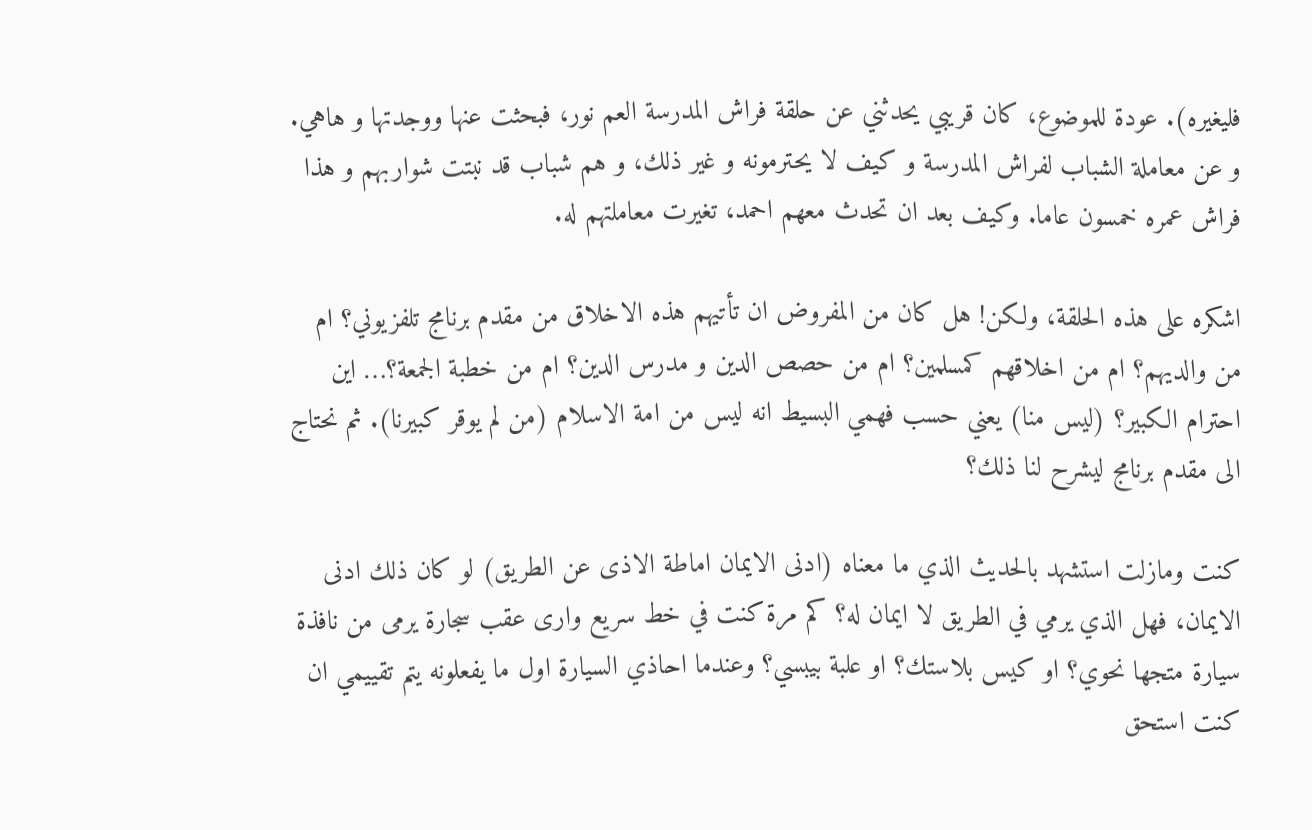فليغيره). عودة للموضوع، كان قريبي يحدثني عن حلقة فراش المدرسة العم نور، فبحثت عنها ووجدتها و هاهي. و عن معاملة الشباب لفراش المدرسة و كيف لا يحترمونه و غير ذلك، و هم شباب قد نبتت شواربهم و هذا فراش عمره خمسون عاما. وكيف بعد ان تحدث معهم احمد، تغيرت معاملتهم له.

اشكره على هذه الحلقة، ولكن! هل كان من المفروض ان تأتيهم هذه الاخلاق من مقدم برنامج تلفزيوني؟ ام من والديهم؟ ام من اخلاقهم كمسلمين؟ ام من حصص الدين و مدرس الدين؟ ام من خطبة الجمعة؟… اين احترام الكبير؟ (ليس منا) يعني حسب فهمي البسيط انه ليس من امة الاسلام (من لم يوقر كبيرنا). ثم نحتاج الى مقدم برنامج ليشرح لنا ذلك؟

كنت ومازلت استشهد بالحديث الذي ما معناه (ادنى الايمان اماطة الاذى عن الطريق) لو كان ذلك ادنى الايمان، فهل الذي يرمي في الطريق لا ايمان له؟ كم مرة كنت في خط سريع وارى عقب سجارة يرمى من نافذة سيارة متجها نحوي؟ او كيس بلاستك؟ او علبة بيبسي؟ وعندما احاذي السيارة اول ما يفعلونه يتم تقييمي ان كنت استحق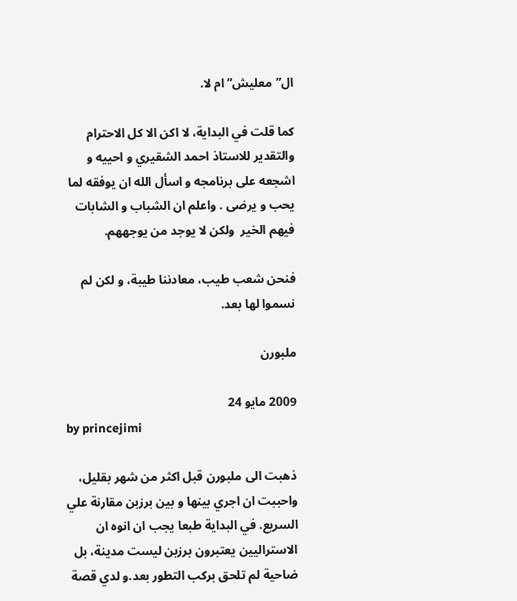ال”معليش” ام لا.

كما قلت في البداية، لا اكن الا كل الاحترام والتقدير للاستاذ احمد الشقيري و احييه و اشجعه على برنامجه و اسأل الله ان يوفقه لما يحب و يرضى . واعلم ان الشباب و الشابات فيهم الخير  ولكن لا يوجد من يوجههم.

فنحن شعب طيب، معادننا طيبة، و لكن لم نسموا لها بعد.

ملبورن

2009 مايو 24
by princejimi

ذهبت الى ملبورن قبل اكثر من شهر بقليل، واحببت ان اجري بينها و بين برزبن مقارنة علي السريع. في البداية طبعا يجب ان انوه ان الاستراليين يعتبرون برزبن ليست مدينة، بل ضاحية لم تلحق بركب التطور بعد.و لدي قصة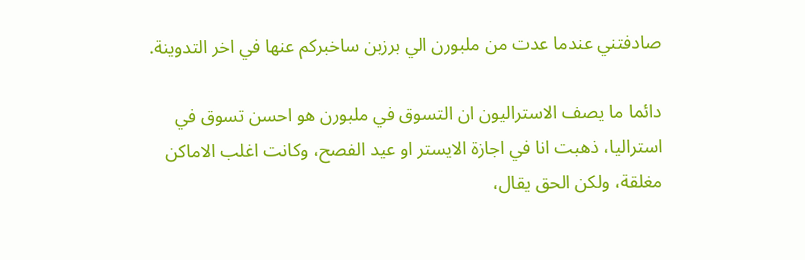صادفتني عندما عدت من ملبورن الي برزبن ساخبركم عنها في اخر التدوينة.

دائما ما يصف الاستراليون ان التسوق في ملبورن هو احسن تسوق في استراليا، ذهبت انا في اجازة الايستر او عيد الفصح، وكانت اغلب الاماكن مغلقة، ولكن الحق يقال،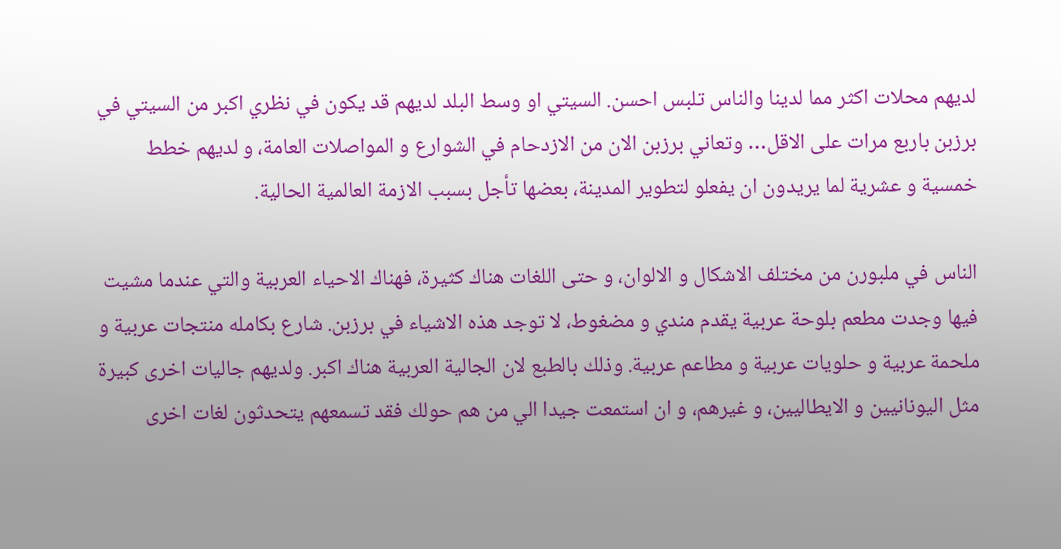لديهم محلات اكثر مما لدينا والناس تلبس احسن. السيتي او وسط البلد لديهم قد يكون في نظري اكبر من السيتي في برزبن باربع مرات على الاقل… وتعاني برزبن الان من الازدحام في الشوارع و المواصلات العامة، و لديهم خطط خمسية و عشرية لما يريدون ان يفعلو لتطوير المدينة، بعضها تأجل بسبب الازمة العالمية الحالية.

الناس في ملبورن من مختلف الاشكال و الالوان، و حتى اللغات هناك كثيرة، فهناك الاحياء العربية والتي عندما مشيت فيها وجدت مطعم بلوحة عربية يقدم مندي و مضغوط، لا توجد هذه الاشياء في برزبن. شارع بكامله منتجات عربية و ملحمة عربية و حلويات عربية و مطاعم عربية. وذلك بالطبع لان الجالية العربية هناك اكبر. ولديهم جاليات اخرى كبيرة مثل اليونانيين و الايطاليين، و غيرهم، و ان استمعت جيدا الي من هم حولك فقد تسمعهم يتحدثون لغات اخرى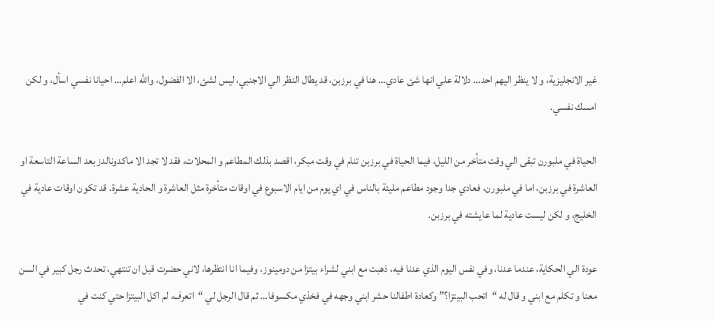غير الانجليزية، و لا ينظر اليهم احد… دلالة علي انها شئ عادي… هنا في برزبن، قد يطال النظر الي الاجنبي، ليس لشئ، الا الفضول، والله اعلم… احيانا نفسي اسأل، و لكن امسك نفسي.

الحياة في ملبورن تبقى الي وقت متأخر من الليل، فيما الحياة في برزبن تنام في وقت مبكر، اقصد بذلك المطاعم و المحلات، فقد لا تجد الا ماكدونالدز بعد الساعة التاسعة او العاشرة في برزبن، اما في ملبورن، فعادي جدا وجود مطاعم مليئة بالناس في اي يوم من ايام الاسبوع في اوقات متأخرة مثل العاشرة و الحادية عشرة. قد تكون اوقات عادية في الخليج، و لكن ليست عادية لما عايشته في برزبن.

عودة الي الحكاية، عندما عدنا، وفي نفس اليوم الذي عدنا فيه، ذهبت مع ابني لشراء بيتزا من دومينوز، وفيما انا انتظرها، لاني حضرت قبل ان تنتهي، تحدث رجل كبير في السن معنا و تكلم مع ابني و قال له “اتحب البيتزا؟” وكعادة اطفالنا حشر ابني وجهه في فخذي مكسوفا… ثم قال الرجل لي “اتعرف، لم اكل البيتزا حتي كنت في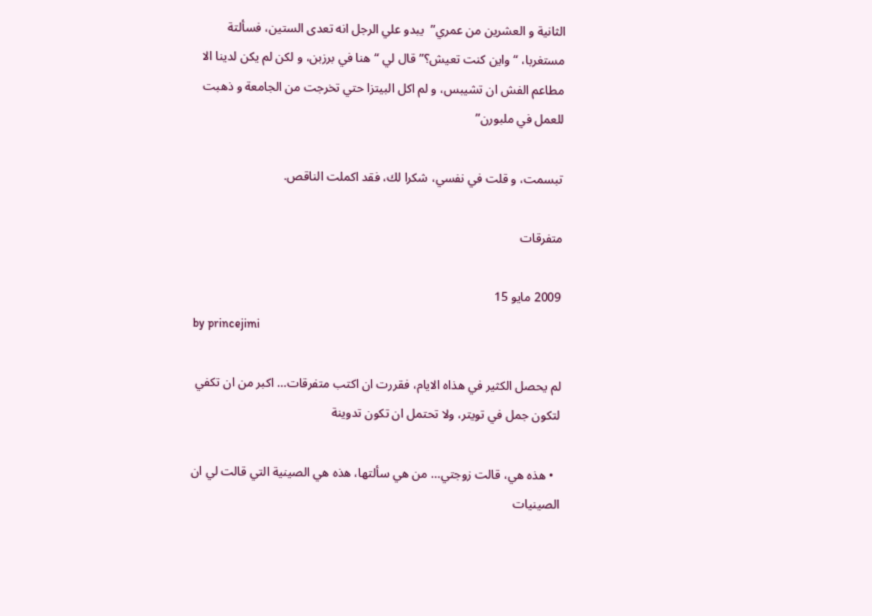الثانية و العشرين من عمري”  يبدو علي الرجل انه تعدى الستين، فسألتة مستغربا، “واين كنت تعيش؟” قال لي “هنا في برزبن، و لكن لم يكن لدينا الا مطاعم الفش ان تشيبس، و لم اكل البيتزا حتي تخرجت من الجامعة و ذهبت للعمل في ملبورن”

تبسمت، و قلت في نفسي، شكرا لك، فقد اكملت الناقص.

متفرقات

2009 مايو 15
by princejimi

لم يحصل الكثير في هذاه الايام، فقررت ان اكتب متفرقات… اكبر من ان تكفي لتكون جمل في تويتر، ولا تحتمل ان تكون تدوينة

  • هذه هي، قالت زوجتي… من هي سألتها، هذه هي الصينية التي قالت لي ان الصينيات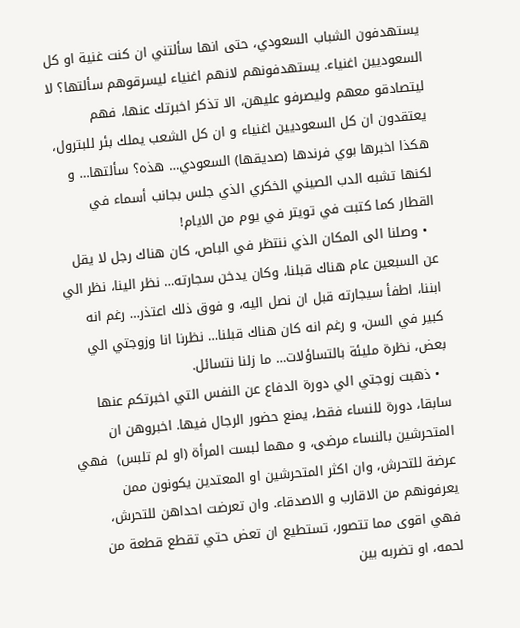يستهدفون الشباب السعودي، حتى انها سألتني ان كنت غنية او كل السعوديين اغنياء. يستهدفونهم لانهم اغنياء ليسرقوهم سألتها؟ لا ليتصادقو معهم وليصرفو عليهن، الا تذكر اخبرتك عنها، فهم يعتقدون ان كل السعوديين اغنياء و ان كل الشعب يملك بئر للبترول، هكذا اخبرها بوي فرندها (صديقها) السعودي… هذه؟ سألتها… و لكنها تشبه الدب الصيني الخكري الذي جلس بجانب أسماء في القطار كما كتبت في تويتر في يوم من الايام!
  • وصلنا الى المكان الذي ننتظر في الباص، كان هناك رجل لا يقل عن السبعين عام هناك قبلنا، وكان يدخن سجارته… نظر الينا، نظر الي ابننا، اطفأ سيجارته قبل ان نصل اليه، و فوق ذلك اعتذر… رغم انه كبير في السن، و رغم انه كان هناك قبلنا… نظرنا انا وزوجتي الي بعض، نظرة مليئة بالتساؤلات… ما زلنا نتسائل.
  • ذهبت زوجتي الي دورة الدفاع عن النفس التي اخبرتكم عنها سابقا، دورة للنساء فقط، يمنع حضور الرجال فيها. اخبروهن ان المتحرشين بالنساء مرضى، و مهما لبست المرأة (او لم تلبس)  فهي عرضة للتحرش، وان اكثر المتحرشين او المعتدين يكونون ممن يعرفونهم من الاقارب و الاصدقاء. وان تعرضت احداهن للتحرش، فهي اقوى مما تتصور، تستطيع ان تعض حتي تقطع قطعة من لحمه، او تضربه بين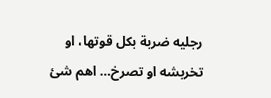رجليه ضربة بكل قوتها، او تخربشه او تصرخ… اهم شئ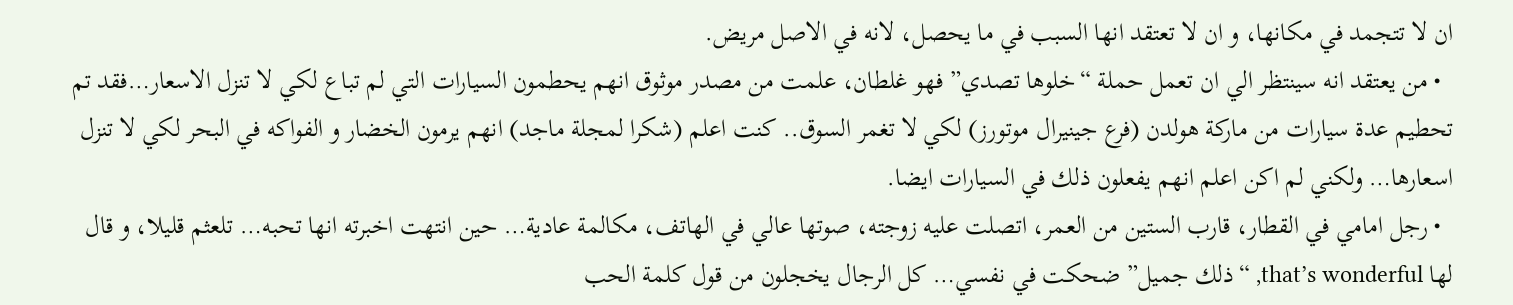ان لا تتجمد في مكانها، و ان لا تعتقد انها السبب في ما يحصل، لانه في الاصل مريض.
  • من يعتقد انه سينتظر الي ان تعمل حملة “خلوها تصدي” فهو غلطان، علمت من مصدر موثوق انهم يحطمون السيارات التي لم تباع لكي لا تنزل الاسعار…فقد تم تحطيم عدة سيارات من ماركة هولدن (فرع جينيرال موتورز) لكي لا تغمر السوق.. كنت اعلم (شكرا لمجلة ماجد) انهم يرمون الخضار و الفواكه في البحر لكي لا تنزل اسعارها… ولكني لم اكن اعلم انهم يفعلون ذلك في السيارات ايضا.
  • رجل امامي في القطار، قارب الستين من العمر، اتصلت عليه زوجته، صوتها عالي في الهاتف، مكالمة عادية… حين انتهت اخبرته انها تحبه… تلعثم قليلا، و قال لها that’s wonderful, “ذلك جميل” ضحكت في نفسي… كل الرجال يخجلون من قول كلمة الحب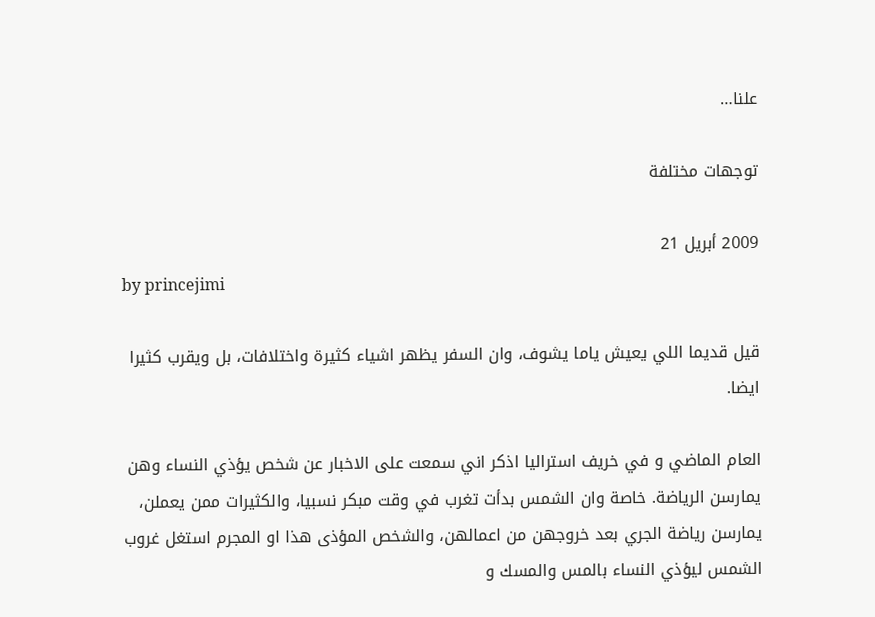علنا…

توجهات مختلفة

2009 أبريل 21
by princejimi

قيل قديما اللي يعيش ياما يشوف، وان السفر يظهر اشياء كثيرة واختلافات، بل ويقرب كثيرا ايضا.

العام الماضي و في خريف استراليا اذكر اني سمعت على الاخبار عن شخص يؤذي النساء وهن يمارسن الرياضة. خاصة وان الشمس بدأت تغرب في وقت مبكر نسبيا، والكثيرات ممن يعملن، يمارسن رياضة الجري بعد خروجهن من اعمالهن، والشخص المؤذى هذا او المجرم استغل غروب الشمس ليؤذي النساء بالمس والمسك و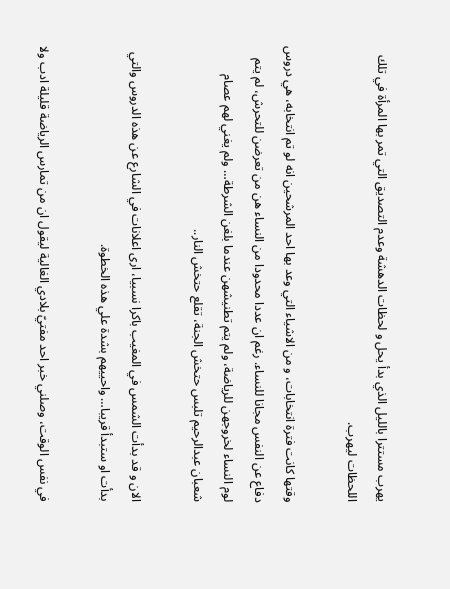يهرب مستترا بالليل الذي بدأ يحل و لحظات الدهشة وعدم التصديق التي تمر بها المرأة في تلك اللحظات ليهرب.

وقتها كانت فترة انتخابات، و من الاشياء التي وعد بها احد المرشحين انه لو تم انتخابه، هي دروس دفاع عن النفس مجانا للنساء. رغم ان عددا محدودا من النساء هن من تعرضن للتحرش، لم يتم لوم النساء لخروجهن للرياضة، ولم يتم تطنيشهن عندما بلغن الشرطة… ولم يغني لهم عصام شعبان عبدالرحيم تلبس حتخش الجنة، تقلع حتخش النار..

الان و قد بدأت الشمس في المغيب باكرا نسبيا، ارى اعلانات في الشارع عن هذه الدروس والتي بدأت او ستبدأ قريبا… واحييهم بشدة علي هذه الخطوة.

في نفس الوقت، وصلني خبر احد مفتيّ بلادي الغالية ليقول ان من تمارس الرياضة قليلة ادب ولا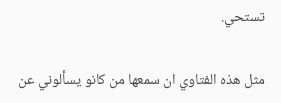تستحي.

مثل هذه الفتاوي ان سمعها من كانو يسألوني عن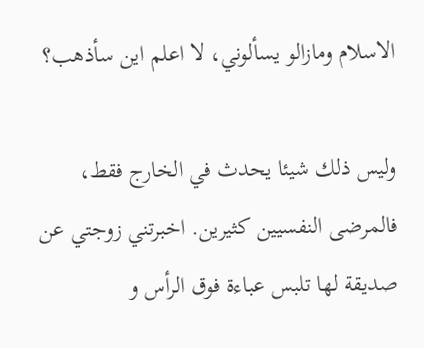الاسلام ومازالو يسألوني، لا اعلم اين سأذهب؟

وليس ذلك شيئا يحدث في الخارج فقط، فالمرضى النفسيين كثيرين. اخبرتني زوجتي عن صديقة لها تلبس عباءة فوق الرأس و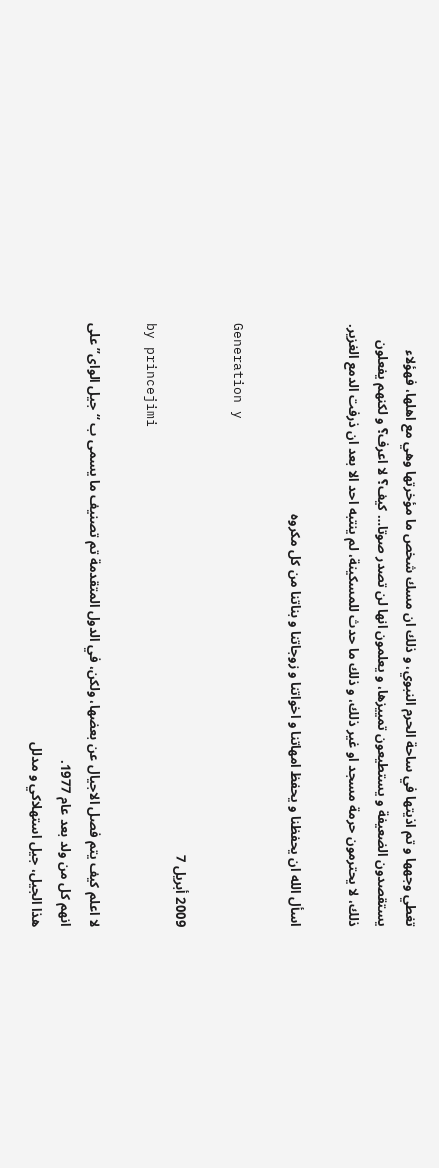تغطي وجهها و تم اذيتها في ساحة الحرم النبوي، و ذلك ان مسك شخص ما مؤخرتها وهي مع اهلها، فهؤلاء يستقصدون الضعيفة و يستطيعون تمييزها، و يعلمون انها لن تصدر صوتا… كيف؟ لا اعرف؟ و لكنهم يفعلون ذلك، لا يحترمون حرمة مسجد او غير ذلك، و ذلك ما حدث للمسكينة، لم ينتبه احد الا بعد ان ذرفت الدمع الغزير.

اسأل الله ان يحفظنا و يحفظ امهاتنا و اخواتنا و زوجاتنا و بناتنا من كل مكروه

Generation y

2009 أبريل 7
by princejimi

لا اعلم كيف يتم فصل الاجيال عن بعضها، ولكن، في الدول المتقدمة تم تصنيف ما يسمى ب “جيل الواى” على انهم كل من ولد بعد عام 1977.
هذا الجيل، جيل استهلاكي و مدلل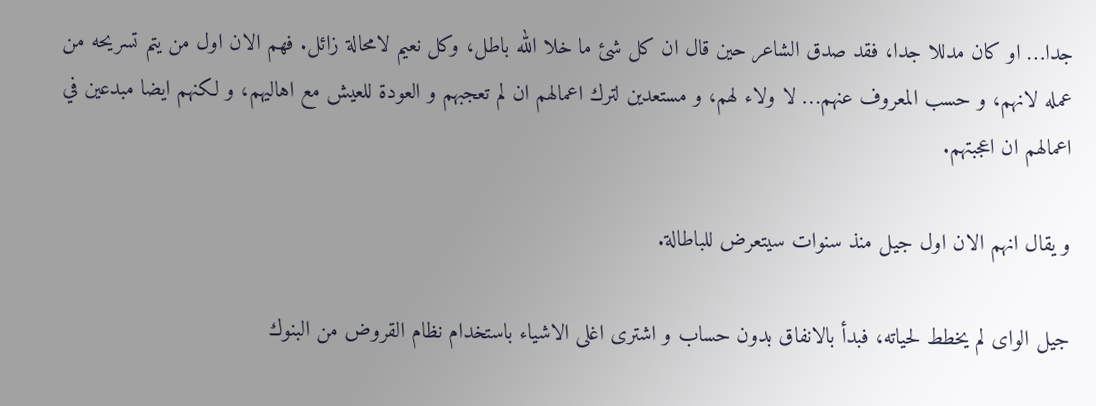جدا… او كان مدللا جدا، فقد صدق الشاعر حين قال ان كل شئ ما خلا الله باطل، وكل نعيم لامحالة زائل. فهم الان اول من يتم تسريحه من عمله لانهم، و حسب المعروف عنهم… لا ولاء لهم، و مستعدين لترك اعمالهم ان لم تعجبهم و العودة للعيش مع اهاليهم، و لكنهم ايضا مبدعين في اعمالهم ان اعجبتهم.

و يقال انهم الان اول جيل منذ سنوات سيتعرض للباطالة.

جيل الواى لم يخطط لحياته، فبدأ بالانفاق بدون حساب و اشترى اغلى الاشياء باستخدام نظام القروض من البنوك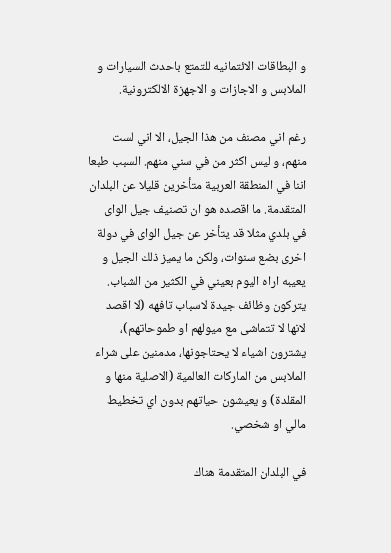و البطاقات الائتمانيه للتمتع باحدث السيارات و الملابس و الاجازات و الاجهزة الالكترونية.

رغم اني مصنف من هذا الجيل، الا اني لست منهم، و ليس اكثر من في سني منهم. السبب طبعا اننا في المنطقة العربية متأخرين قليلا عن البلدان المتقدمة. ما اقصده هو ان تصنيف جيل الواى في بلدي مثلا قد يتأخر عن جيل الواى في دولة اخرى بضع سنوات، ولكن ما يميز ذلك الجيل و يعيبه اراه اليوم بعيني في الكثير من الشباب. يتركون وظائف جيدة لاسباب تافهه (لا اقصد لانها لا تتماشى مع ميولهم او طموحاتهم)، يشترون اشياء لا يحتاجونها، مدمنين على شراء الملابس من الماركات العالمية (الاصلية منها و المقلدة) و يعيشون حياتهم بدون اي تخطيط مالي او شخصي.

في البلدان المتقدمة هناك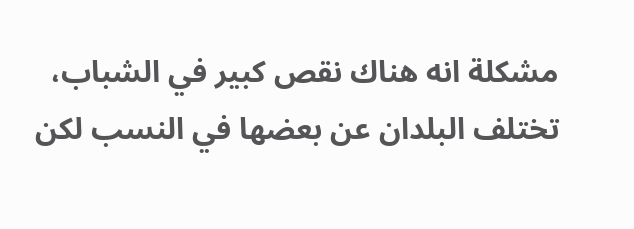مشكلة انه هناك نقص كبير في الشباب، تختلف البلدان عن بعضها في النسب لكن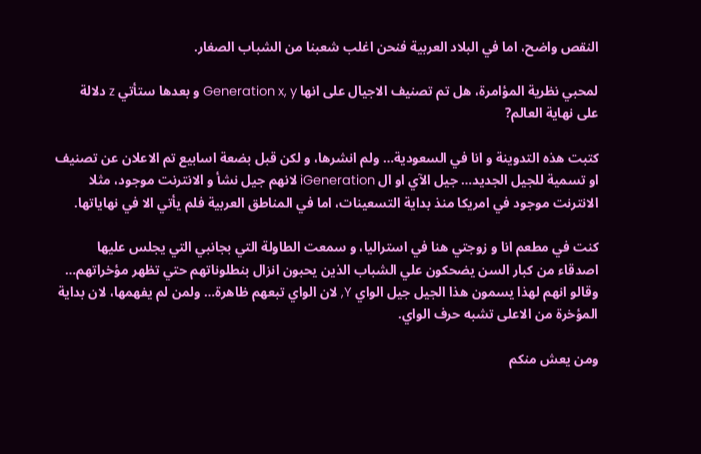النقص واضح، اما في البلاد العربية فنحن اغلب شعبنا من الشباب الصغار.

لمحبي نظرية المؤامرة، هل تم تصنيف الاجيال على انها Generation x, y و بعدها ستأتي z دلالة على نهاية العالم?

كتبت هذه التدوينة و انا في السعودية… ولم انشرها، و لكن قبل بضعة اسابيع تم الاعلان عن تصنيف او تسمية للجيل الجديد… جيل الآي او ال iGeneration لانهم جيل نشأ و الانترنت موجود، مثلا الانترنت موجود في امريكا منذ بداية التسعينات، اما في المناطق العربية فلم يأتي الا في نهاياتها.

كنت في مطعم انا و زوجتي هنا في استراليا، و سمعت الطاولة التي بجانبي التي يجلس عليها اصدقاء من كبار السن يضحكون علي الشباب الذين يحبون انزال بنطلوناتهم حتي تظهر مؤخراتهم… وقالو انهم لهذا يسمون هذا الجيل جيل الواي Y, لان الواي تبعهم ظاهرة… ولمن لم يفهمها، لان بداية المؤخرة من الاعلى تشبه حرف الواي.

ومن يعش منكم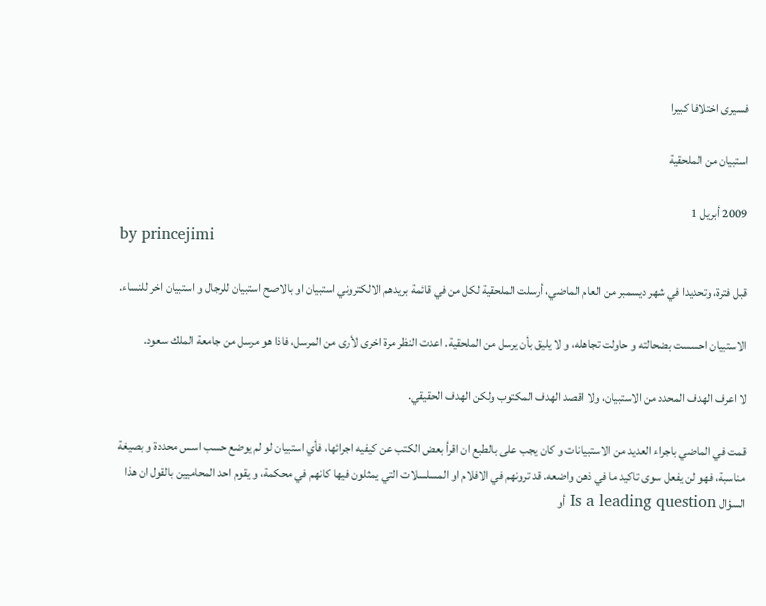فسيرى اختلافا كبيرا

استبيان من الملحقية

2009 أبريل 1
by princejimi

قبل فترة، وتحديدا في شهر ديسمبر من العام الماضي، أرسلت الملحقية لكل من في قائمة بريدهم الالكتروني استبيان او بالاصح استبيان للرجال و استبيان اخر للنساء.

الاستبيان احسست بضحالته و حاولت تجاهله، و لا يليق بأن يرسل من الملحقية. اعدت النظر مرة اخرى لأرى من المرسل، فاذا هو مرسل من جامعة الملك سعود.

لا اعرف الهدف المحدد من الاستبيان، ولا اقصد الهدف المكتوب ولكن الهدف الحقيقي.

قمت في الماضي باجراء العديد من الاستبيانات و كان يجب على بالطبع ان اقرأ بعض الكتب عن كيفيه اجرائها، فأي استبيان لو لم يوضع حسب اسس محددة و بصيغة مناسبة، فهو لن يفعل سوى تاكيد ما في ذهن واضعه. قد ترونهم في الافلام او المسلسلات التي يمثلون فيها كانهم في محكمة، و يقوم احد المحاميين بالقول ان هذا السؤال Is a leading question أو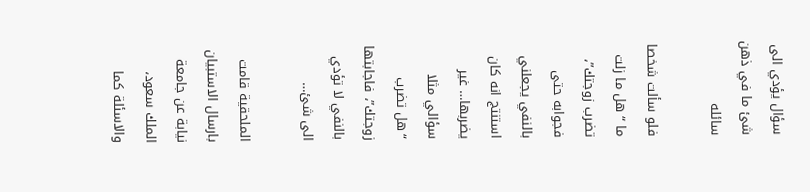سؤال يؤدي الى شئ ما في ذهن سائله

فلو سألت شخصا ما “هل ما زلت تضرب زوجتك”، فجوابه حتى بالنفي يجعلني استنتج انه كان يضربها… غير سؤالي مثلا “هل تضرب زوجتك”، فاجابتها بالنفي لا تؤدي الى شئ…

الملحقية قامت بارسال الاستبيان نيابة عن جامعة الملك سعود، والاسئلة كما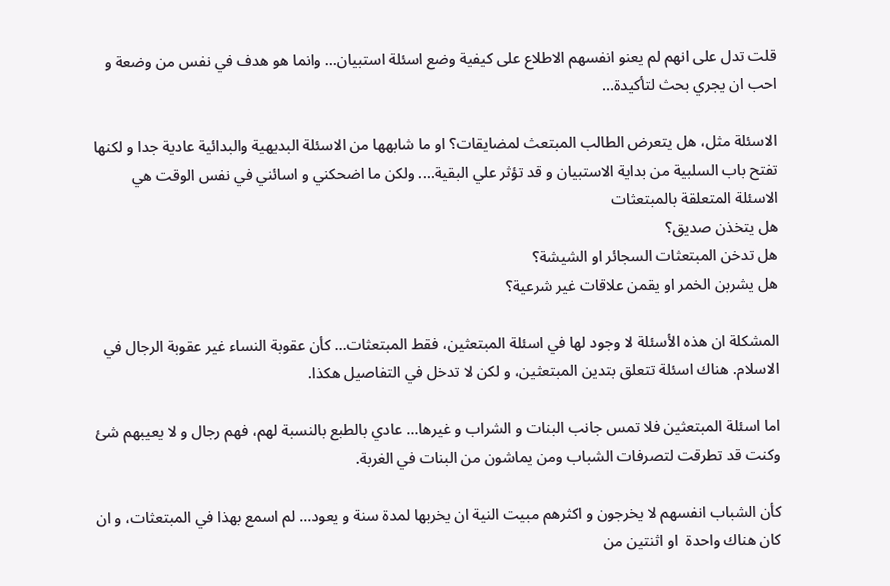قلت تدل على انهم لم يعنو انفسهم الاطلاع على كيفية وضع اسئلة استبيان… وانما هو هدف في نفس من وضعة و احب ان يجري بحث لتأكيدة…

الاسئلة مثل، هل يتعرض الطالب المبتعث لمضايقات؟ او ما شابهها من الاسئلة البديهية والبدائية عادية جدا و لكنها تفتح باب السلبية من بداية الاستبيان و قد تؤثر علي البقية…. ولكن ما اضحكني و اسائني في نفس الوقت هي الاسئلة المتعلقة بالمبتعثات
هل يتخذن صديق؟
هل تدخن المبتعثات السجائر او الشيشة؟
هل يشربن الخمر او يقمن علاقات غير شرعية؟

المشكلة ان هذه الأسئلة لا وجود لها في اسئلة المبتعثين، فقط المبتعثات… كأن عقوبة النساء غير عقوبة الرجال في الاسلام. هناك اسئلة تتعلق بتدين المبتعثين، و لكن لا تدخل في التفاصيل هكذا.

اما اسئلة المبتعثين فلا تمس جانب البنات و الشراب و غيرها… عادي بالطبع بالنسبة لهم، فهم رجال و لا يعيبهم شئ وكنت قد تطرقت لتصرفات الشباب ومن يماشون من البنات في الغربة.

كأن الشباب انفسهم لا يخرجون و اكثرهم مبيت النية ان يخربها لمدة سنة و يعود… لم اسمع بهذا في المبتعثات، و ان كان هناك واحدة  او اثنتين من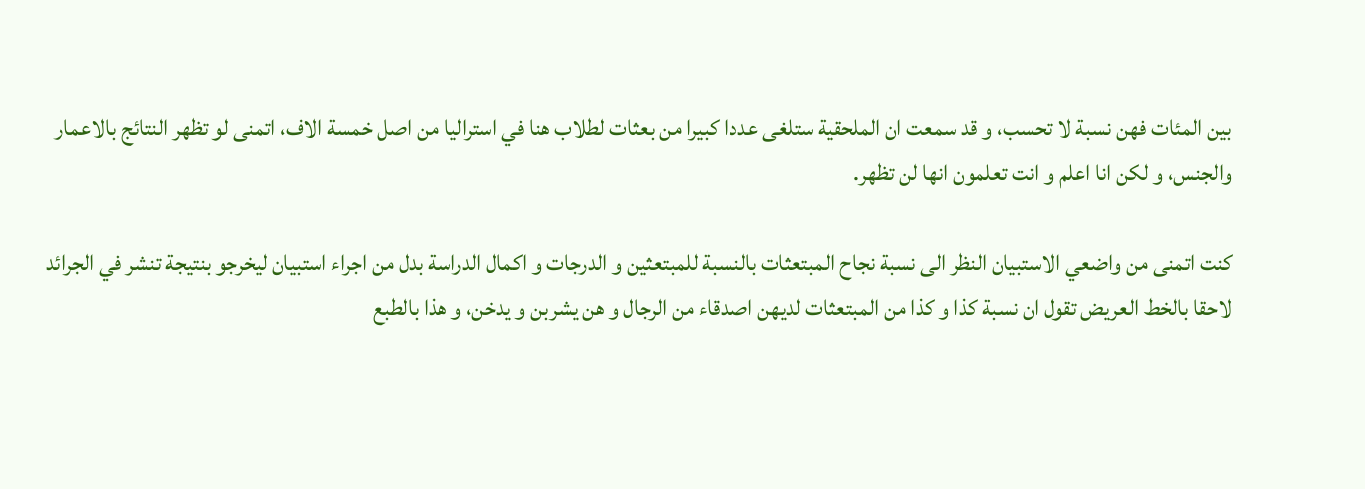بين المئات فهن نسبة لا تحسب، و قد سمعت ان الملحقية ستلغى عددا كبيرا من بعثات لطلاب هنا في استراليا من اصل خمسة الاف، اتمنى لو تظهر النتائج بالاعمار والجنس، و لكن انا اعلم و انت تعلمون انها لن تظهر.

كنت اتمنى من واضعي الاستبيان النظر الى نسبة نجاح المبتعثات بالنسبة للمبتعثين و الدرجات و اكمال الدراسة بدل من اجراء استبيان ليخرجو بنتيجة تنشر في الجرائد لاحقا بالخط العريض تقول ان نسبة كذا و كذا من المبتعثات لديهن اصدقاء من الرجال و هن يشربن و يدخن، و هذا بالطبع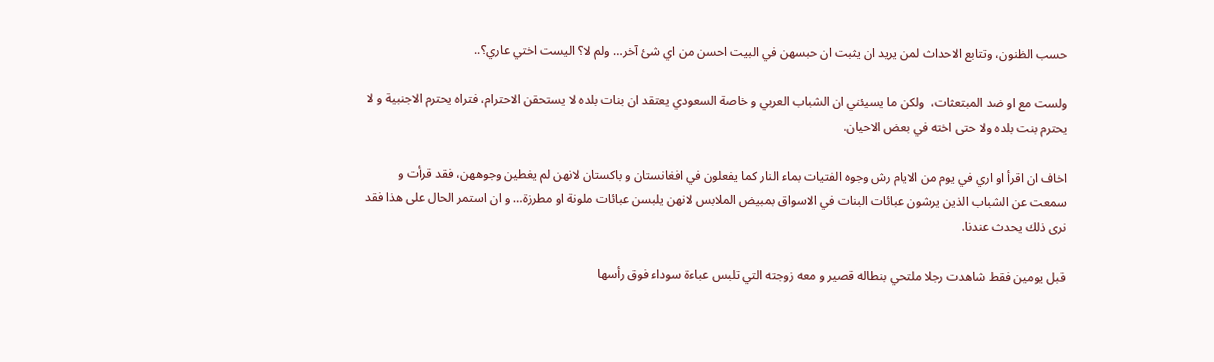حسب الظنون، وتتابع الاحداث لمن يريد ان يثبت ان حبسهن في البيت احسن من اي شئ آخر… ولم لا؟ اليست اختي عاري؟..

ولست مع او ضد المبتعثات،  ولكن ما يسيئني ان الشباب العربي و خاصة السعودي يعتقد ان بنات بلده لا يستحقن الاحترام، فتراه يحترم الاجنبية و لا يحترم بنت بلده ولا حتى اخته في بعض الاحيان.

اخاف ان اقرأ او اري في يوم من الايام رش وجوه الفتيات بماء النار كما يفعلون في افغانستان و باكستان لانهن لم يغطين وجوههن، فقد قرأت و سمعت عن الشباب الذين يرشون عبائات البنات في الاسواق بمبيض الملابس لانهن يلبسن عبائات ملونة او مطرزة… و ان استمر الحال على هذا فقد نرى ذلك يحدث عندنا.

قبل يومين فقط شاهدت رجلا ملتحي بنطاله قصير و معه زوجته التي تلبس عباءة سوداء فوق رأسها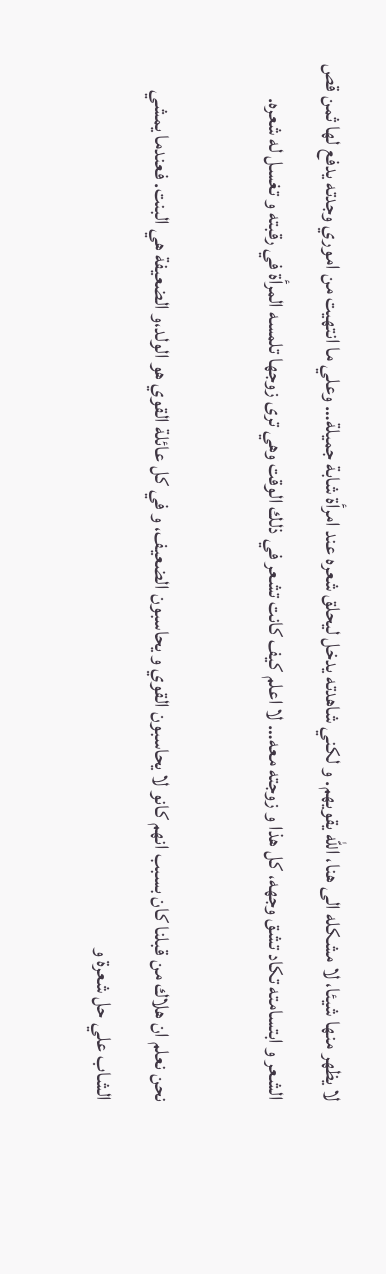لا يظهر منها شيئا، لا مشكله الى هنا، الله يقويهم. و لكني شاهدته يدخل ليحلق شعره عند امرأة شابة جميلة… وعلي ما انتهيت من اموري وجدته يدفع لها ثمن قص الشعر و ابتسامته تكاد تشق وجهه، كل هذا و زوجته معه… لا اعلم كيف كانت تشعر في ذلك الوقت وهي ترى زوجها تلمسه المرأة في رقبته و تغسل له شعره.

نحن نعلم ان هلاك من قبلنا كان بسبب انهم كانو لا يحاسبون القوي و يحاسبون الضعيف، و في كل عائلة القوي هو الولد،و الضعيفة هي البنت. فعندما يمشي الشاب علي حل شعرة و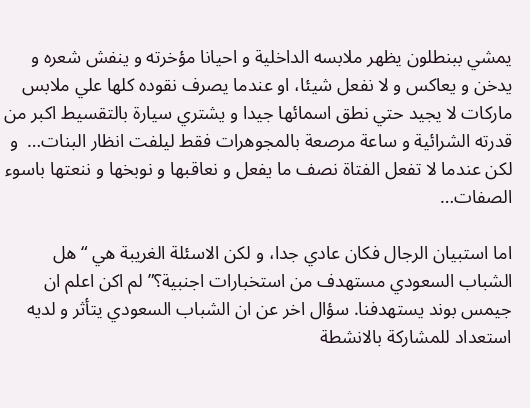يمشي ببنطلون يظهر ملابسه الداخلية و احيانا مؤخرته و ينفش شعره و يدخن و يعاكس و لا نفعل شيئا، او عندما يصرف نقوده كلها علي ملابس ماركات لا يجيد حتي نطق اسمائها جيدا و يشتري سيارة بالتقسيط اكبر من قدرته الشرائية و ساعة مرصعة بالمجوهرات فقط ليلفت انظار البنات…  و لكن عندما لا تفعل الفتاة نصف ما يفعل و نعاقبها و نوبخها و ننعتها باسوء الصفات…

اما استبيان الرجال فكان عادي جدا، و لكن الاسئلة الغريبة هي “هل الشباب السعودي مستهدف من استخبارات اجنبية؟” لم اكن اعلم ان جيمس بوند يستهدفنا. سؤال اخر عن ان الشباب السعودي يتأثر و لديه استعداد للمشاركة بالانشطة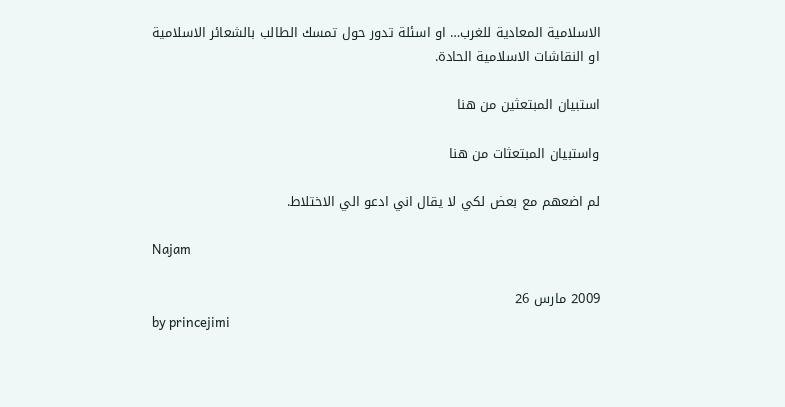الاسلامية المعادية للغرب… او اسئلة تدور حول تمسك الطالب بالشعائر الاسلامية او النقاشات الاسلامية الحادة.

استبيان المبتعثين من هنا

واستبيان المبتعثات من هنا

لم اضعهم مع بعض لكي لا يقال اني ادعو الي الاختلاط.

Najam

2009 مارس 26
by princejimi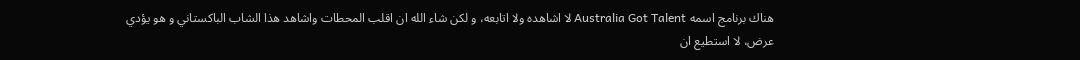هناك برنامج اسمه Australia Got Talent لا اشاهده ولا اتابعه، و لكن شاء الله ان اقلب المحطات واشاهد هذا الشاب الباكستاني و هو يؤدي عرض، لا استطيع ان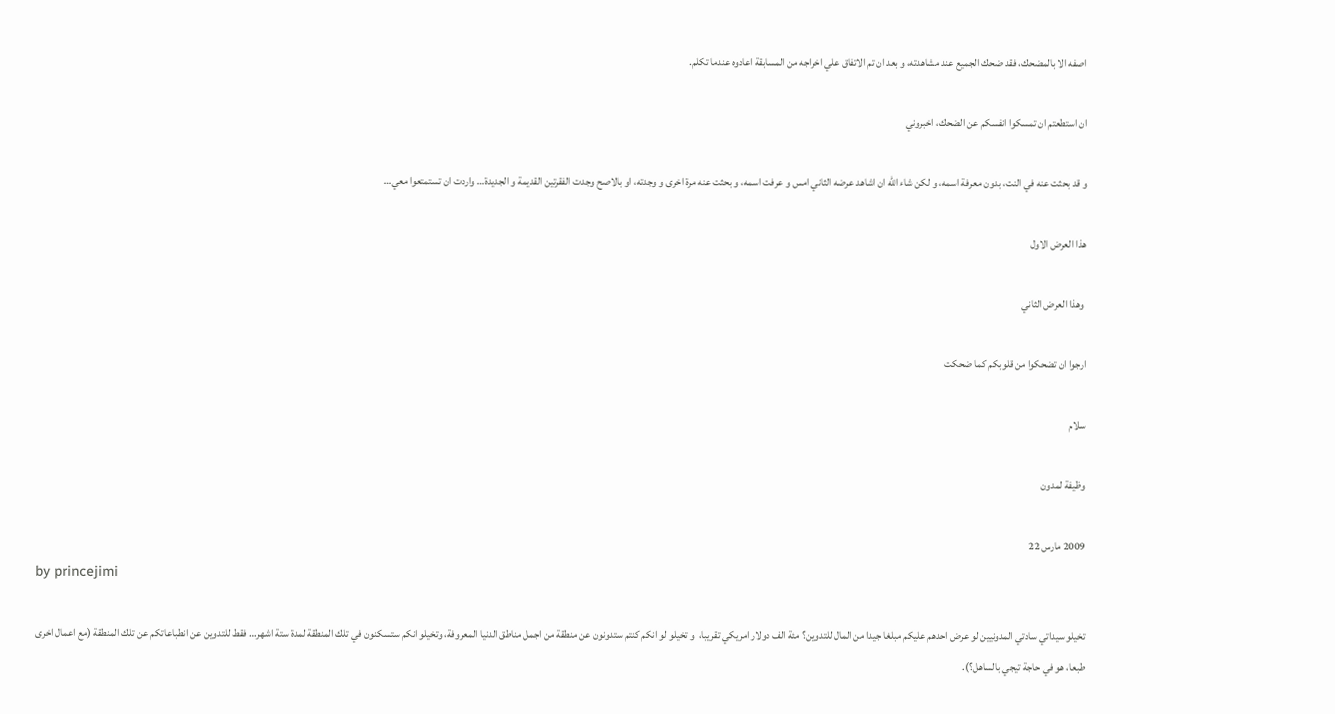اصفه الا بالمضحك، فقد ضحك الجميع عند مشاهدته، و بعد ان تم الاتفاق علي اخراجه من المسابقة اعادوه عندما تكلم.

ان استطعتم ان تمسكوا انفسكم عن الضحك، اخبروني

و قد بحثت عنه في النت، بدون معرفة اسمه، و لكن شاء الله ان اشاهد عرضه الثاني امس و عرفت اسمه، و بحثت عنه مرة اخرى و وجدته، او بالاصح وجدت الفقرتين القديمة و الجديدة… واردت ان تستمتعوا معي…

هذا العرض الاول

 وهذا العرض الثاني

ارجوا ان تضحكوا من قلوبكم كما ضحكت

سلام

وظيفة لمدون

2009 مارس 22
by princejimi

تخيلو سيداتي سادتي المدونيين لو عرض احدهم عليكم مبلغا جيدا من المال للتدوين؟ مئة الف دولار امريكي تقريبا،  و تخيلو لو انكم كنتم ستدونون عن منطقة من اجمل مناطق الدنيا المعروفة، وتخيلو انكم ستسكنون في تلك المنطقة لمدة ستة اشهر… فقط للتدوين عن انطباعاتكم عن تلك المنطقة (مع اعمال اخرى طبعا، هو في حاجة تيجي بالساهل؟).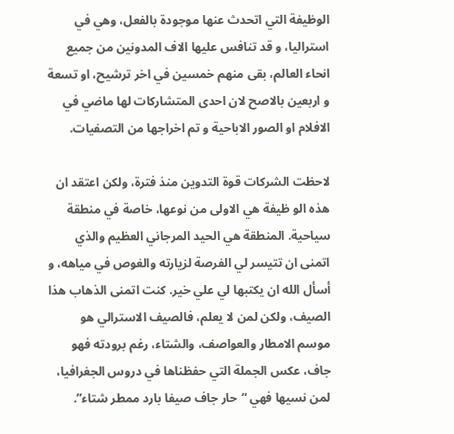الوظيفة التي اتحدث عنها موجودة بالفعل، وهي في استراليا، و قد تنافس عليها الاف المدونين من جميع انحاء العالم، بقى منهم خمسين في اخر ترشيح، او تسعة و اربعين بالاصح لان احدى المتشاركات لها ماضي في الافلام او الصور الاباحية و تم اخراجها من التصفيات.

لاحظت الشركات قوة التدوين منذ فترة، ولكن اعتقد ان هذه الو ظيفة هي الاولى من نوعها، خاصة في منطقة سياحية. المنطقة هي الحيد المرجاني العظيم والذي اتمنى ان تتيسر لي الفرصة لزيارته والغوص في مياهه، و أسأل الله ان يكتبها لي علي خير. كنت اتمنى الذهاب هذا الصيف، ولكن لمن لا يعلم، فالصيف الاسترالي هو موسم الامطار والعواصف، والشتاء، رغم برودته فهو جاف، عكس الجملة التي حفظناها في دروس الجغرافيا، لمن نسيها فهي “حار جاف صيفا بارد ممطر شتاء”.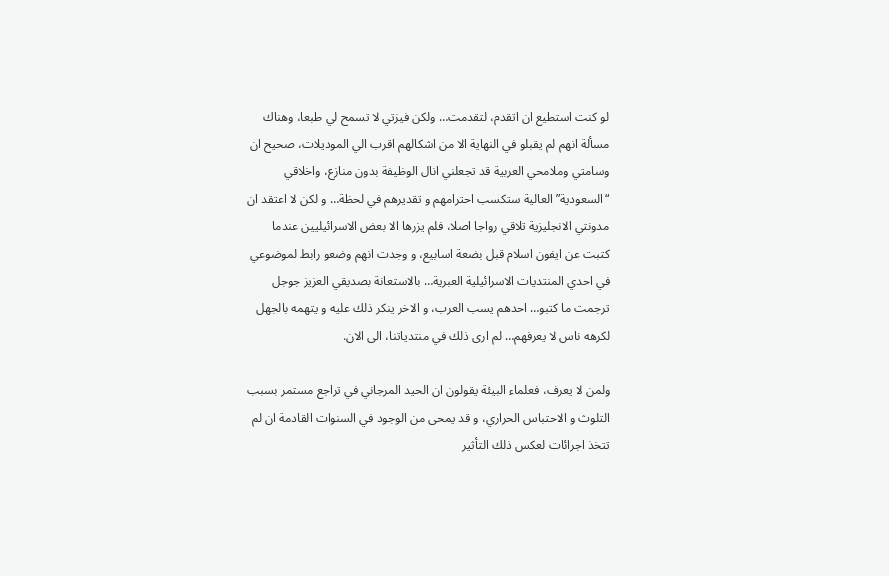لو كنت استطيع ان اتقدم، لتقدمت… ولكن فيزتي لا تسمح لي طبعا، وهناك مسألة انهم لم يقبلو في النهاية الا من اشكالهم اقرب الي الموديلات، صحيح ان وسامتي وملامحي العربية قد تجعلني انال الوظيفة بدون منازع، واخلاقي “السعودية” العالية ستكسب احترامهم و تقديرهم في لحظة… و لكن لا اعتقد ان مدونتي الانجليزية تلاقي رواجا اصلا، فلم يزرها الا بعض الاسرائيليين عندما كتبت عن ايفون اسلام قبل بضعة اسابيع، و وجدت انهم وضعو رابط لموضوعي في احدي المنتديات الاسرائيلية العبرية… بالاستعانة بصديقي العزيز جوجل ترجمت ما كتبو… احدهم يسب العرب، و الاخر ينكر ذلك عليه و يتهمه بالجهل لكرهه ناس لا يعرفهم… لم ارى ذلك في منتدياتنا، الى الان.

ولمن لا يعرف، فعلماء البيئة يقولون ان الحيد المرجاني في تراجع مستمر بسبب التلوث و الاحتباس الحراري، و قد يمحى من الوجود في السنوات القادمة ان لم تتخذ اجرائات لعكس ذلك التأثير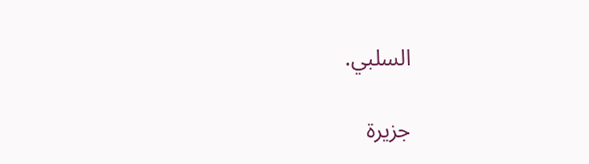السلبي.

جزيرة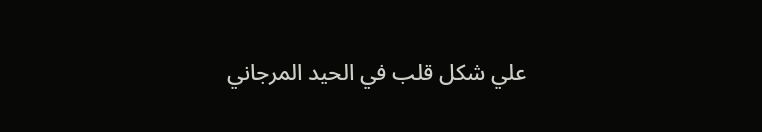علي شكل قلب في الحيد المرجاني